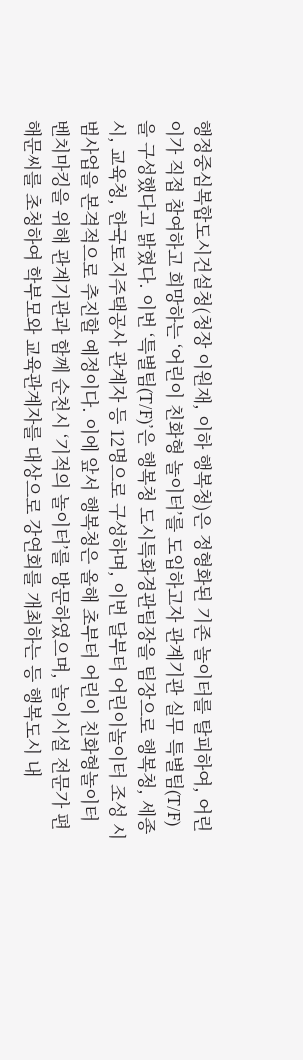행정중심복합도시건설청(청장 이원재, 이하 행복청)은 정형화된 기존 놀이터를 탈피하여, 어린이가 직접 참여하고 희망하는 ‘어린이 친화형 놀이터’를 도입하고자 관계기관 실무 특별팀(T/F)을 구성했다고 밝혔다. 이번 ‘특별팀(T/F)’은 행복청 도시특화경관팀장을 팀장으로 행복청, 세종시, 교육청, 한국토지주택공사 관계자 등 12명으로 구성하며, 이번 달부터 어린이놀이터 조성 시범사업을 본격적으로 추진할 예정이다. 이에 앞서 행복청은 올해 초부터 어린이 친화형놀이터 벤치마킹을 위해 관계기관과 함께 순천시 ‘기적의 놀이터’를 방문하였으며, 놀이시설 전문가 편해문씨를 초청하여 학부모와 교육관계자를 대상으로 강연회를 개최하는 등 행복도시 내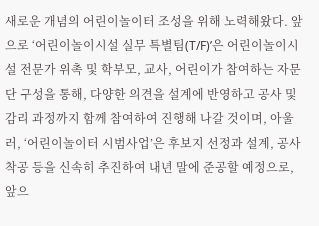새로운 개념의 어린이놀이터 조성을 위해 노력해왔다. 앞으로 ‘어린이놀이시설 실무 특별팀(T/F)’은 어린이놀이시설 전문가 위촉 및 학부모, 교사, 어린이가 참여하는 자문단 구성을 통해, 다양한 의견을 설계에 반영하고 공사 및 감리 과정까지 함께 참여하여 진행해 나갈 것이며, 아울러, ‘어린이놀이터 시범사업’은 후보지 선정과 설계, 공사 착공 등을 신속히 추진하여 내년 말에 준공할 예정으로, 앞으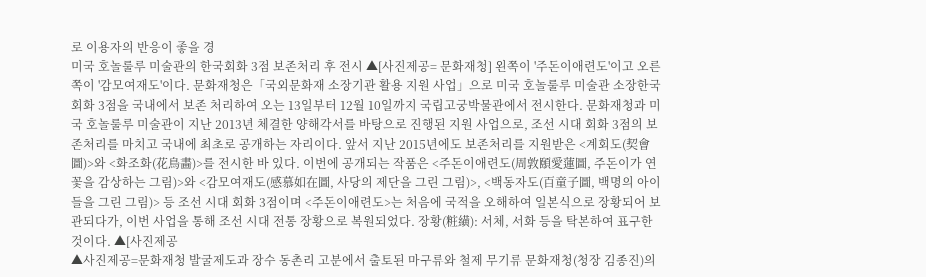로 이용자의 반응이 좋을 경
미국 호놀룰루 미술관의 한국회화 3점 보존처리 후 전시 ▲[사진제공= 문화재청] 왼쪽이 '주돈이애련도'이고 오른쪽이 '감모여재도'이다. 문화재청은「국외문화재 소장기관 활용 지원 사업」으로 미국 호놀룰루 미술관 소장한국 회화 3점을 국내에서 보존 처리하여 오는 13일부터 12월 10일까지 국립고궁박물관에서 전시한다. 문화재청과 미국 호놀룰루 미술관이 지난 2013년 체결한 양해각서를 바탕으로 진행된 지원 사업으로, 조선 시대 회화 3점의 보존처리를 마치고 국내에 최초로 공개하는 자리이다. 앞서 지난 2015년에도 보존처리를 지원받은 <계회도(契會圖)>와 <화조화(花鳥畵)>를 전시한 바 있다. 이번에 공개되는 작품은 <주돈이애련도(周敦頤愛蓮圖, 주돈이가 연꽃을 감상하는 그림)>와 <감모여재도(感慕如在圖, 사당의 제단을 그린 그림)>, <백동자도(百童子圖, 백명의 아이들을 그린 그림)> 등 조선 시대 회화 3점이며 <주돈이애련도>는 처음에 국적을 오해하여 일본식으로 장황되어 보관되다가, 이번 사업을 통해 조선 시대 전통 장황으로 복원되었다. 장황(粧䌙): 서체, 서화 등을 탁본하여 표구한 것이다. ▲[사진제공
▲사진제공=문화재청 발굴제도과 장수 동촌리 고분에서 출토된 마구류와 철제 무기류 문화재청(청장 김종진)의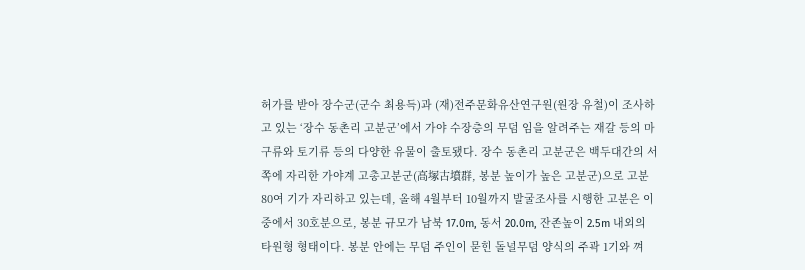허가를 받아 장수군(군수 최용득)과 (재)전주문화유산연구원(원장 유철)이 조사하고 있는 ‘장수 동촌리 고분군’에서 가야 수장층의 무덤 임을 알려주는 재갈 등의 마구류와 토기류 등의 다양한 유물이 출토됐다. 장수 동촌리 고분군은 백두대간의 서쪽에 자리한 가야계 고총고분군(高塚古墳群, 봉분 높이가 높은 고분군)으로 고분 80여 기가 자리하고 있는데, 올해 4월부터 10월까지 발굴조사를 시행한 고분은 이중에서 30호분으로, 봉분 규모가 남북 17.0m, 동서 20.0m, 잔존높이 2.5m 내외의 타원형 형태이다. 봉분 안에는 무덤 주인이 묻힌 돌널무덤 양식의 주곽 1기와 껴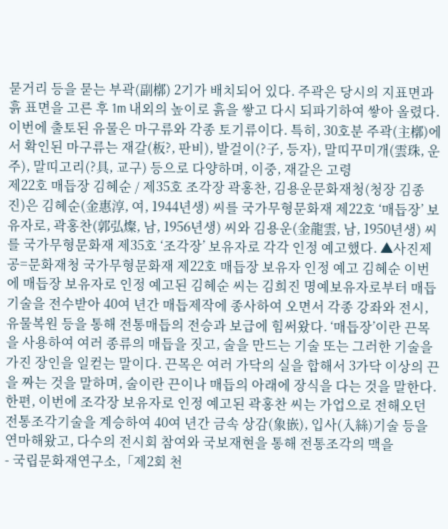묻거리 등을 묻는 부곽(副槨) 2기가 배치되어 있다. 주곽은 당시의 지표면과 흙 표면을 고른 후 1m 내외의 높이로 흙을 쌓고 다시 되파기하여 쌓아 올렸다. 이번에 출토된 유물은 마구류와 각종 토기류이다. 특히, 30호분 주곽(主槨)에서 확인된 마구류는 재갈(板?, 판비), 발걸이(?子, 등자), 말띠꾸미개(雲珠, 운주), 말띠고리(?具, 교구) 등으로 다양하며, 이중, 재갈은 고령
제22호 매듭장 김혜순 / 제35호 조각장 곽홍찬, 김용운문화재청(청장 김종진)은 김혜순(金惠淳, 여, 1944년생) 씨를 국가무형문화재 제22호 ‘매듭장’ 보유자로, 곽홍찬(郭弘燦, 남, 1956년생) 씨와 김용운(金龍雲, 남, 1950년생) 씨를 국가무형문화재 제35호 ‘조각장’ 보유자로 각각 인정 예고했다. ▲사진제공=문화재청 국가무형문화재 제22호 매듭장 보유자 인정 예고 김혜순 이번에 매듭장 보유자로 인정 예고된 김혜순 씨는 김희진 명예보유자로부터 매듭기술을 전수받아 40여 년간 매듭제작에 종사하여 오면서 각종 강좌와 전시, 유물복원 등을 통해 전통매듭의 전승과 보급에 힘써왔다. ‘매듭장’이란 끈목을 사용하여 여러 종류의 매듭을 짓고, 술을 만드는 기술 또는 그러한 기술을 가진 장인을 일컫는 말이다. 끈목은 여러 가닥의 실을 합해서 3가닥 이상의 끈을 짜는 것을 말하며, 술이란 끈이나 매듭의 아래에 장식을 다는 것을 말한다. 한편, 이번에 조각장 보유자로 인정 예고된 곽홍찬 씨는 가업으로 전해오던 전통조각기술을 계승하여 40여 년간 금속 상감(象嵌), 입사(入絲)기술 등을 연마해왔고, 다수의 전시회 참여와 국보재현을 통해 전통조각의 맥을
- 국립문화재연구소,「제2회 천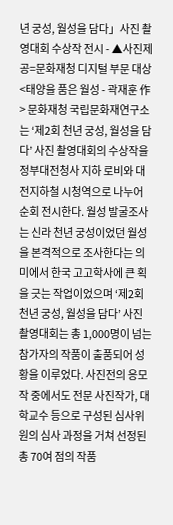년 궁성, 월성을 담다」사진 촬영대회 수상작 전시 - ▲사진제공=문화재청 디지털 부문 대상 <태양을 품은 월성 - 곽재훈 作> 문화재청 국립문화재연구소는 ‘제2회 천년 궁성, 월성을 담다’ 사진 촬영대회의 수상작을 정부대전청사 지하 로비와 대전지하철 시청역으로 나누어 순회 전시한다. 월성 발굴조사는 신라 천년 궁성이었던 월성을 본격적으로 조사한다는 의미에서 한국 고고학사에 큰 획을 긋는 작업이었으며 ‘제2회 천년 궁성, 월성을 담다’ 사진 촬영대회는 총 1,000명이 넘는 참가자의 작품이 출품되어 성황을 이루었다. 사진전의 응모작 중에서도 전문 사진작가, 대학교수 등으로 구성된 심사위원의 심사 과정을 거쳐 선정된 총 70여 점의 작품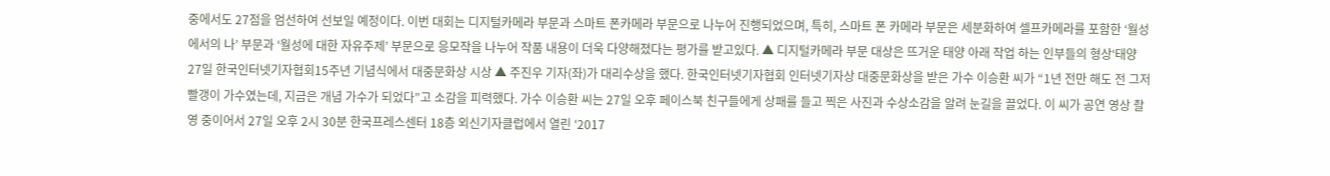중에서도 27점을 엄선하여 선보일 예정이다. 이번 대회는 디지털카메라 부문과 스마트 폰카메라 부문으로 나누어 진행되었으며, 특히, 스마트 폰 카메라 부문은 세분화하여 셀프카메라를 포함한 ‘월성에서의 나’ 부문과 ‘월성에 대한 자유주제’ 부문으로 응모작을 나누어 작품 내용이 더욱 다양해졌다는 평가를 받고있다. ▲ 디지털카메라 부문 대상은 뜨거운 태양 아래 작업 하는 인부들의 형상‘태양
27일 한국인터넷기자협회15주년 기념식에서 대중문화상 시상 ▲ 주진우 기자(좌)가 대리수상을 했다. 한국인터넷기자협회 인터넷기자상 대중문화상을 받은 가수 이승환 씨가 “1년 전만 해도 전 그저 빨갱이 가수였는데, 지금은 개념 가수가 되었다”고 소감을 피력했다. 가수 이승환 씨는 27일 오후 페이스북 친구들에게 상패를 들고 찍은 사진과 수상소감을 알려 눈길을 끌었다. 이 씨가 공연 영상 촬영 중이어서 27일 오후 2시 30분 한국프레스센터 18층 외신기자클럽에서 열린 ‘2017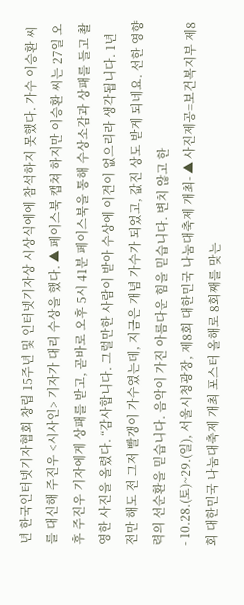년 한국인터넷기자협회 창립 15주년 및 인터넷기자상 시상식에에 참석하지 못했다. 가수 이승환 씨를 대신해 주진우 <시사인> 기자가 대리 수상을 했다. ▲ 페이스북 캡쳐 하지만 이승환 씨는 27일 오후 주진우 기자에게 상패를 받고, 곧바로 오후 5시 41분 페이스북을 통해 수상소감과 상패를 들고 촬영한 사진을 올렸다. “감사합니다. 그럴만한 사람이 받아 수상에 이견이 없으리라 생각됩니다. 1년 전만 해도 전 그저 빨갱이 가수였는데, 지금은 개념 가수가 되었고, 값진 상도 받게 되네요. 선한 영향력의 선순환을 믿습니다. 음악이 가진 아름다운 힘을 믿습니다. 변치 않고 한
- 10.28.(토)~29.(일), 서울시청광장, 제8회 대한민국 나눔대축제 개최- ▲ 사진제공=보건복지부 제8회 대한민국 나눔대축제 개최 포스터 올해로 8회째를 맞는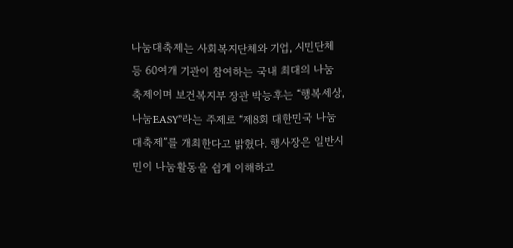나눔대축제는 사회복지단체와 기업, 시민단체 등 60여개 기관이 참여하는 국내 최대의 나눔 축제이며 보건복지부 장관 박능후는 “행복세상, 나눔EASY”라는 주제로 “제8회 대한민국 나눔대축제”를 개최한다고 밝혔다. 행사장은 일반시민이 나눔활동을 쉽게 이해하고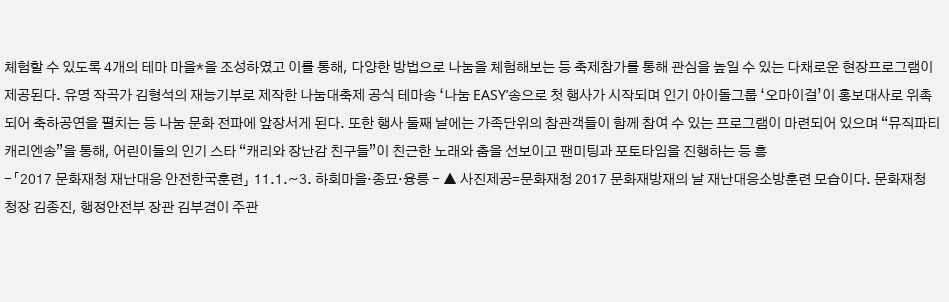체험할 수 있도록 4개의 테마 마을*을 조성하였고 이를 통해, 다양한 방법으로 나눔을 체험해보는 등 축제참가를 통해 관심을 높일 수 있는 다채로운 현장프로그램이 제공된다. 유명 작곡가 김형석의 재능기부로 제작한 나눔대축제 공식 테마송 ‘나눔 EASY’송으로 첫 행사가 시작되며 인기 아이돌그룹 ‘오마이걸’이 홍보대사로 위촉되어 축하공연을 펼치는 등 나눔 문화 전파에 앞장서게 된다. 또한 행사 둘째 날에는 가족단위의 참관객들이 함께 참여 수 있는 프로그램이 마련되어 있으며 “뮤직파티 캐리엔송”을 통해, 어린이들의 인기 스타 “캐리와 장난감 친구들”이 친근한 노래와 춤을 선보이고 팬미팅과 포토타임을 진행하는 등 흥
-「2017 문화재청 재난대응 안전한국훈련」 11.1.~3. 하회마을·종묘·융릉 - ▲ 사진제공=문화재청 2017 문화재방재의 날 재난대응소방훈련 모습이다. 문화재청 청장 김종진, 행정안전부 장관 김부겸이 주관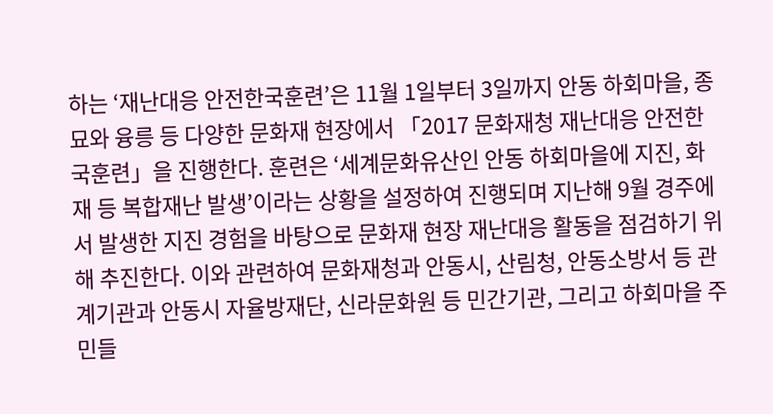하는 ‘재난대응 안전한국훈련’은 11월 1일부터 3일까지 안동 하회마을, 종묘와 융릉 등 다양한 문화재 현장에서 「2017 문화재청 재난대응 안전한국훈련」을 진행한다. 훈련은 ‘세계문화유산인 안동 하회마을에 지진, 화재 등 복합재난 발생’이라는 상황을 설정하여 진행되며 지난해 9월 경주에서 발생한 지진 경험을 바탕으로 문화재 현장 재난대응 활동을 점검하기 위해 추진한다. 이와 관련하여 문화재청과 안동시, 산림청, 안동소방서 등 관계기관과 안동시 자율방재단, 신라문화원 등 민간기관, 그리고 하회마을 주민들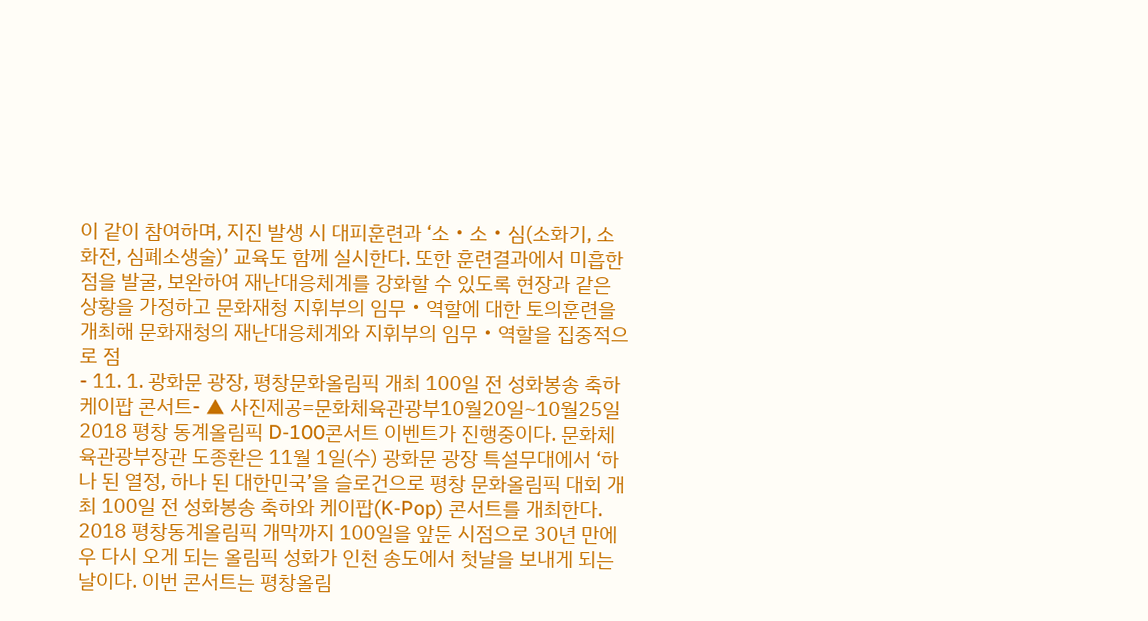이 같이 참여하며, 지진 발생 시 대피훈련과 ‘소‧소‧심(소화기, 소화전, 심폐소생술)’ 교육도 함께 실시한다. 또한 훈련결과에서 미흡한 점을 발굴, 보완하여 재난대응체계를 강화할 수 있도록 현장과 같은 상황을 가정하고 문화재청 지휘부의 임무‧역할에 대한 토의훈련을 개최해 문화재청의 재난대응체계와 지휘부의 임무‧역할을 집중적으로 점
- 11. 1. 광화문 광장, 평창문화올림픽 개최 100일 전 성화봉송 축하 케이팝 콘서트- ▲ 사진제공=문화체육관광부10월20일~10월25일 2018 평창 동계올림픽 D-100콘서트 이벤트가 진행중이다. 문화체육관광부장관 도종환은 11월 1일(수) 광화문 광장 특설무대에서 ‘하나 된 열정, 하나 된 대한민국’을 슬로건으로 평창 문화올림픽 대회 개최 100일 전 성화봉송 축하와 케이팝(K-Pop) 콘서트를 개최한다. 2018 평창동계올림픽 개막까지 100일을 앞둔 시점으로 30년 만에 우 다시 오게 되는 올림픽 성화가 인천 송도에서 첫날을 보내게 되는 날이다. 이번 콘서트는 평창올림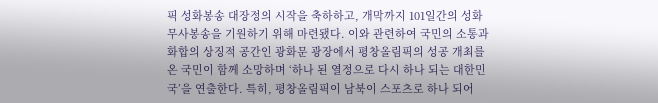픽 성화봉송 대장정의 시작을 축하하고, 개막까지 101일간의 성화 무사봉송을 기원하기 위해 마련됐다. 이와 관련하여 국민의 소통과 화합의 상징적 공간인 광화문 광장에서 평창올림픽의 성공 개최를 온 국민이 함께 소망하며 ‘하나 된 열정으로 다시 하나 되는 대한민국’을 연출한다. 특히, 평창올림픽이 남북이 스포츠로 하나 되어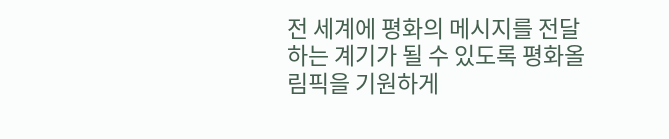전 세계에 평화의 메시지를 전달하는 계기가 될 수 있도록 평화올림픽을 기원하게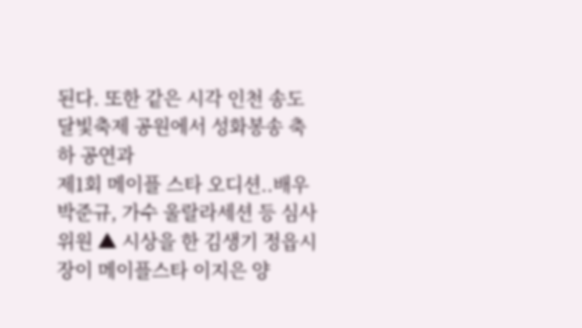된다. 또한 같은 시각 인천 송도 달빛축제 공원에서 성화봉송 축하 공연과
제1회 메이플 스타 오디션..배우 박준규, 가수 울랄라세션 등 심사위원 ▲ 시상을 한 김생기 정읍시장이 메이플스타 이지은 양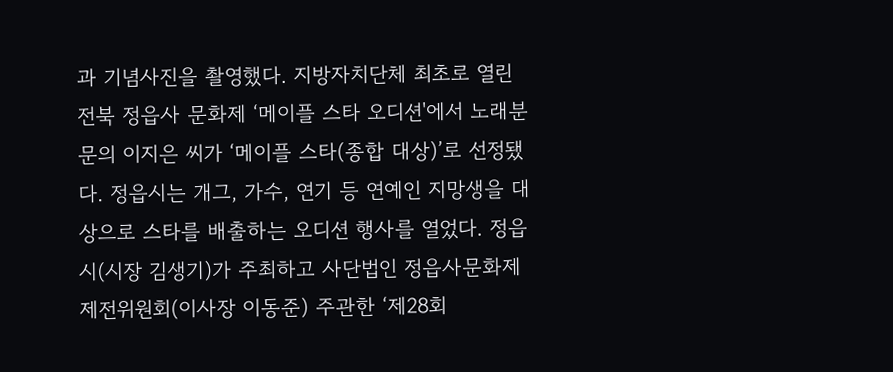과 기념사진을 촬영했다. 지방자치단체 최초로 열린 전북 정읍사 문화제 ‘메이플 스타 오디션'에서 노래분문의 이지은 씨가 ‘메이플 스타(종합 대상)’로 선정됐다. 정읍시는 개그, 가수, 연기 등 연예인 지망생을 대상으로 스타를 배출하는 오디션 행사를 열었다. 정읍시(시장 김생기)가 주최하고 사단법인 정읍사문화제 제전위원회(이사장 이동준) 주관한 ‘제28회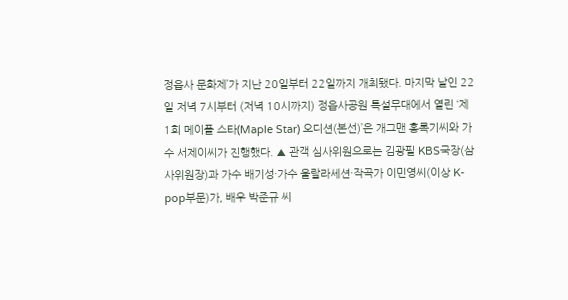정읍사 문화제’가 지난 20일부터 22일까지 개최됐다. 마지막 날인 22일 저녁 7시부터 (저녁 10시까지) 정읍사공원 특설무대에서 열린 ‘제1회 메이플 스타(Maple Star) 오디션(본선)’은 개그맨 홍록기씨와 가수 서제이씨가 진행했다. ▲ 관객 심사위원으로는 김광필 KBS국장(삼사위원장)과 가수 배기성·가수 울랄라세션·작곡가 이민영씨(이상 K-pop부문)가, 배우 박준규 씨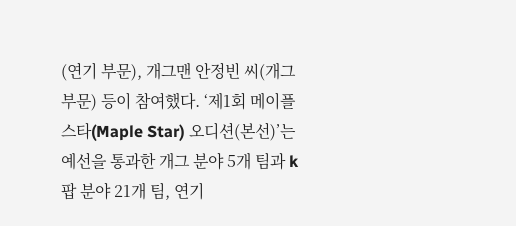(연기 부문), 개그맨 안정빈 씨(개그 부문) 등이 참여했다. ‘제1회 메이플 스타(Maple Star) 오디션(본선)’는 예선을 통과한 개그 분야 5개 팀과 k팝 분야 21개 팀, 연기